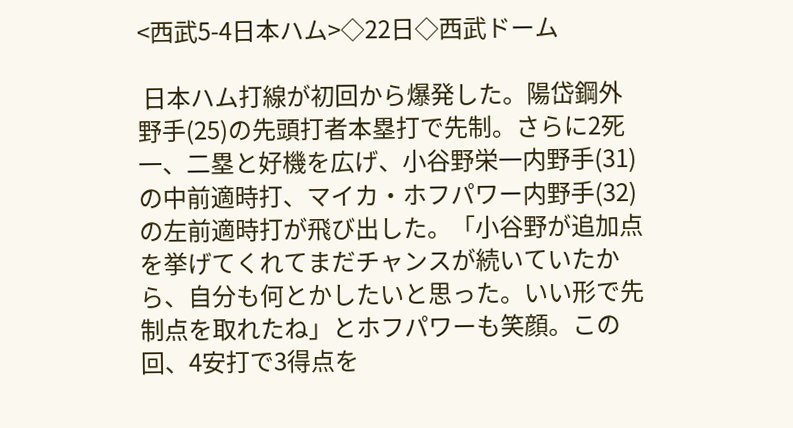<西武5-4日本ハム>◇22日◇西武ドーム

 日本ハム打線が初回から爆発した。陽岱鋼外野手(25)の先頭打者本塁打で先制。さらに2死一、二塁と好機を広げ、小谷野栄一内野手(31)の中前適時打、マイカ・ホフパワー内野手(32)の左前適時打が飛び出した。「小谷野が追加点を挙げてくれてまだチャンスが続いていたから、自分も何とかしたいと思った。いい形で先制点を取れたね」とホフパワーも笑顔。この回、4安打で3得点を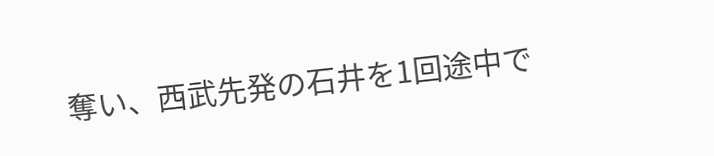奪い、西武先発の石井を1回途中で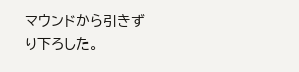マウンドから引きずり下ろした。